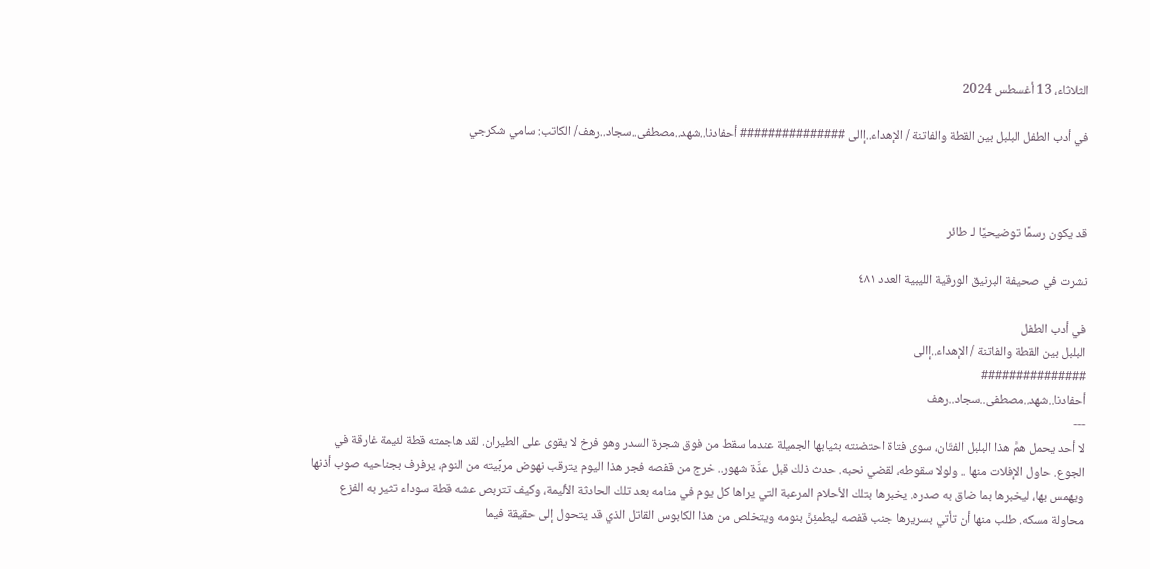الثلاثاء، 13 أغسطس 2024

في أدب الطفل البلبل بين القطة والفاتنة / الإهداء..إالى ############### أحفادنا..شهد..مصطفى..سجاد..رهف/ الكاتب: سامي شكرجي



قد يكون رسمًا توضيحيًا لـ طائر

نشرت في صحيفة البرنيق الورقية الليبية العدد ٤٨١

في أدب الطفل
البلبل بين القطة والفاتنة / الإهداء..إالى
###############
أحفادنا..شهد..مصطفى..سجاد..رهف
---
لا أحد يحمل همَّ هذا البلبل الفتّان، سوى فتاة احتضنته بثيابها الجميلة عندما سقط من فوق شجرة السدر وهو فرخ لا يقوى على الطيران. لقد هاجمته قطة لئيمة غارقة في الجوع. حاول الإفلات منها .. ولولا سقوطه، لقضي نحبه. حدث ذلك قبل عدَّة شهور.. خرج من قفصه فجر هذا اليوم يترقب نهوض مربِّيته من النوم، يرفرف بجناحيه صوب أذنها ويهمس بها، ليخبرها بما ضاق به صدره. يخبرها بتلك الأحلام المرعبة التي يراها كل يوم في منامه بعد تلك الحادثة الأليمة، وكيف تتربص عشه قطة سوداء تثير به الفزع محاولة مسكه. طلب منها أن تأتي بسريرها جنب قفصه ليطمئِنَّ بنومه ويتخلص من هذا الكابوس القاتل الذي قد يتحول إلى حقيقة فيما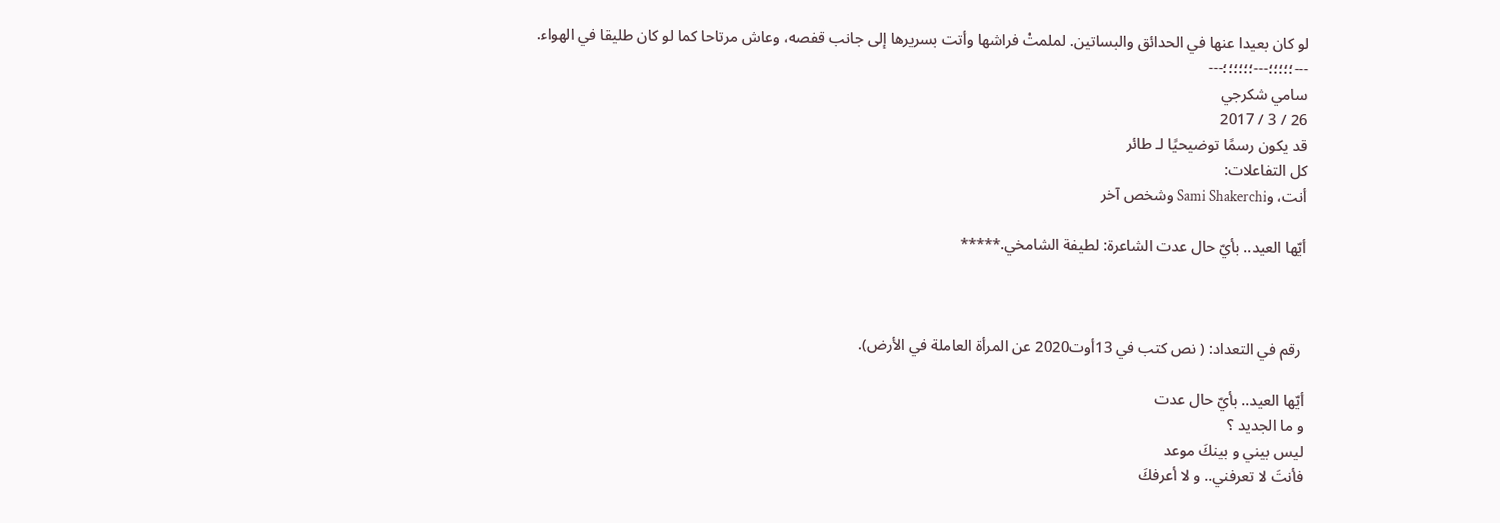لو كان بعيدا عنها في الحدائق والبساتين. لملمتْ فراشها وأتت بسريرها إلى جانب قفصه، وعاش مرتاحا كما لو كان طليقا في الهواء.
---؛؛؛؛؛---؛؛؛؛؛؛---
سامي شكرجي
26 / 3 / 2017
قد يكون رسمًا توضيحيًا لـ طائر
كل التفاعلات:
أنت، وSami Shakerchi وشخص آخر

أيّها العيد.. بأيّ حال عدت الشاعرة: لطيفة الشامخي.*****



 رقم في التعداد: ( نص كتب في 13أوت2020 عن المرأة العاملة في الأرض).

أيّها العيد.. بأيّ حال عدت
و ما الجديد ؟
ليس بيني و بينكَ موعد
فأنتَ لا تعرفني.. و لا أعرفكَ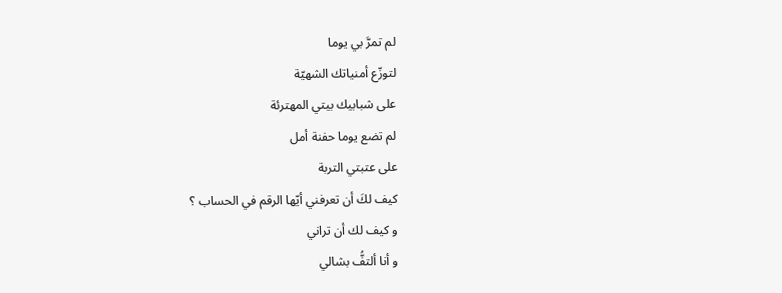لم تمرَّ بي يوما
لتوزّع أمنياتك الشهيّة
على شبابيك بيتي المهترئة
لم تضع يوما حفنة أمل
على عتبتي التربة
كيف لكَ أن تعرفني أيّها الرقم في الحساب ؟
و كيف لك أن تراني
و أنا ألتفُّ بشالي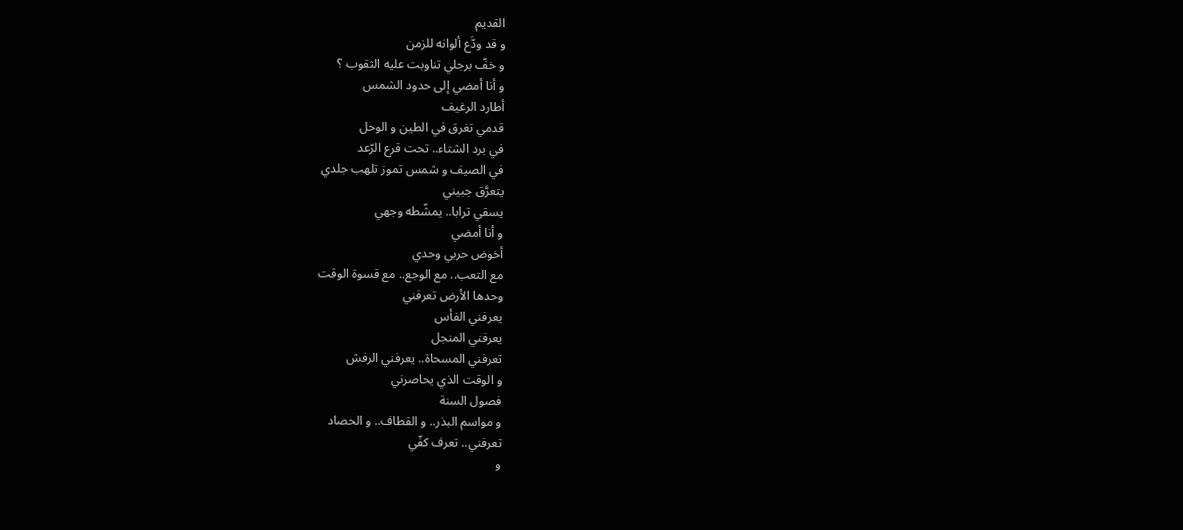القديم
و قد ودَّع ألوانه للزمن
و خفّ برجلي تناوبت عليه الثقوب ؟
و أنا أمضي إلى حدود الشمس
أطارد الرغيف
قدمي تغرق في الطين و الوحل
في برد الشتاء.. تحت قرع الرّعد
في الصيف و شمس تموز تلهب جلدي
يتعرَّق جبيني
يسقي ترابا.. يمشّطه وجهي
و أنا أمضي
أخوض حربي وحدي
مع التعب.. مع الوجع.. مع قسوة الوقت
وحدها الأرض تعرفني
يعرفني الفأس
يعرفني المنجل
تعرفني المسحاة.. يعرفني الرفش
و الوقت الذي يحاصرني
فصول السنة
و مواسم البذر.. و القطاف.. و الحصاد
تعرفني.. تعرف كفّي
و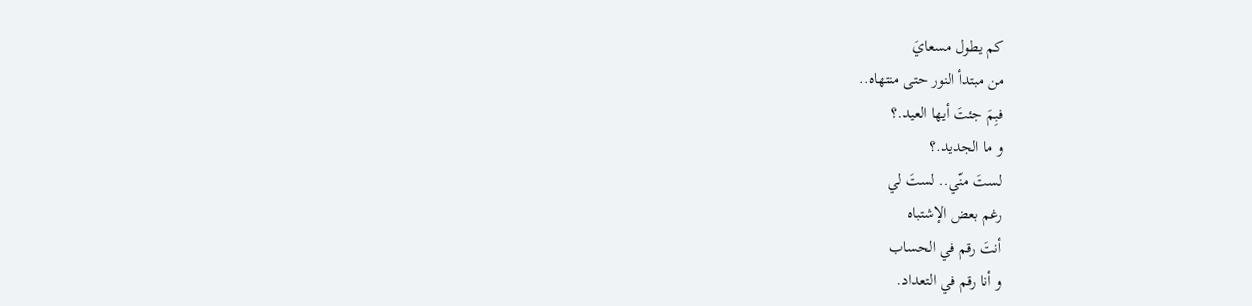كم يطول مسعايَ
من مبتدأ النور حتى منتهاه..
فبِمَ جئتَ أيها العيد.؟
و ما الجديد.؟
لستَ منّي.. لستَ لي
رغم بعض الإشتباه
أنتَ رقم في الحساب
و أنا رقم في التعداد.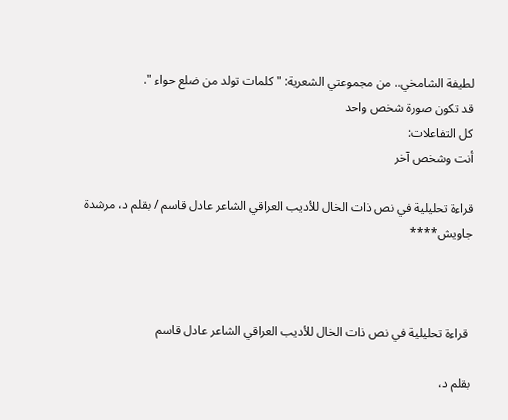لطيفة الشامخي.. من مجموعتي الشعرية: " كلمات تولد من ضلع حواء ".
قد تكون صورة شخص واحد
كل التفاعلات:
أنت وشخص آخر

قراءة تحليلية في نص ذات الخال للأديب العراقي الشاعر عادل قاسم / بقلم د، مرشدة جاويش****



 قراءة تحليلية في نص ذات الخال للأديب العراقي الشاعر عادل قاسم

بقلم د،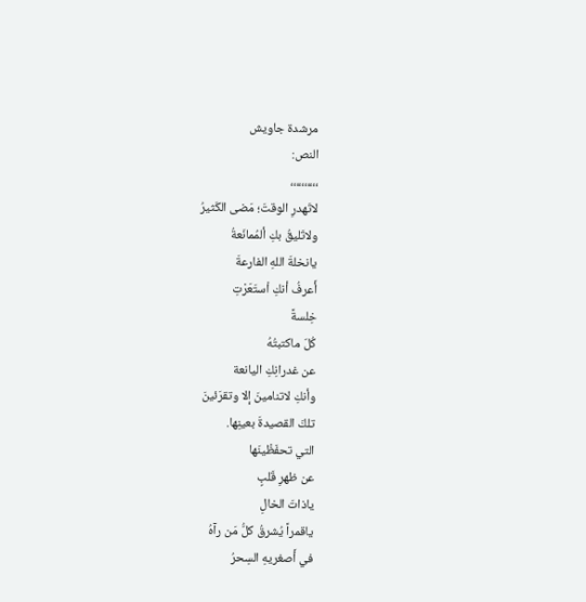مرشدة جاويش
النص:
،،،،،،،،،،
لاتَهدرِ الوقتَ؛ مَضى الكَثيرُ
ولاتَليقُ بكِ ألمُمانَعةُ
يانخلةَ اللهِ الفارعةَ
أَعرفُ أنكِ اْستَعَرْتِ
خِلسةً
كُلّ ماكتبتُهُ
عن غدرانِكِ اليانعة
وأنكِ لاتنامينَ إلا وتقرَئينَ
تلكَ القصيدةَ بعينِها.
التي تحفَظْينَها
عن ظهرِ قَلبٍ
ياذاتَ الخالِ
ياقمراً يُشرقُ كلُّ مَن رآهُ
في أَصغريهِ السِحرُ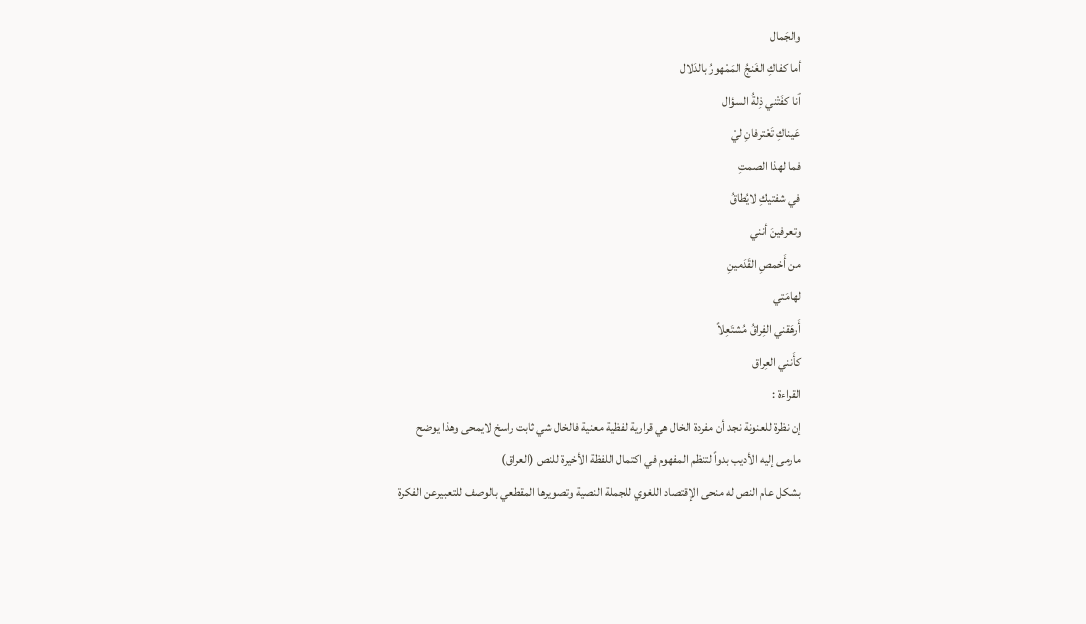والجَمال
أما كفاكِ الغَنجُ المَمْهورُ بالدَلال
ٱنا كفَتْني ذِلةُ السؤال
عَيناكِ تَعْترفانِ ليْ
فما لهذا الصمتِ
في شفتيكِ لايُطاقُ
وتعرفينَ أنني
من أَخمصِ القَدَمينِ
لهامَتي
أَرهَقني الفِراقُ مُشتَعِلاً
كأَنني العِراق
القراءة :
إن نظرة للعنونة نجد أن مفردة الخال هي قرارية لفظية معنية فالخال شي ثابت راسخ لايمحى وهذا يوضح
مارمى إليه الأديب بدواً لتنظم المفهوم في اكتمال اللفظة الأخيرة للنص (العراق)
بشكل عام النص له منحى الإقتصاد اللغوي للجملة النصية وتصويرها المقطعي بالوصف للتعبيرعن الفكرة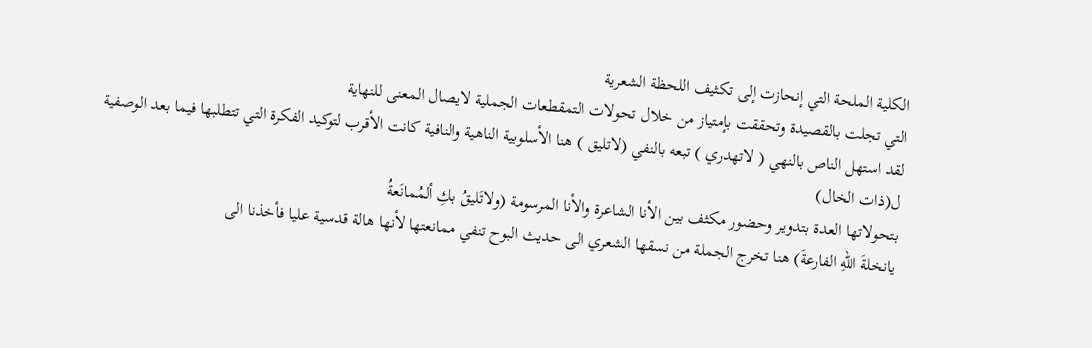الكلية الملحة التي إنحازت إلى تكثيف اللحظة الشعرية
التي تجلت بالقصيدة وتحققت بإمتياز من خلال تحولات التمقطعات الجملية لايصال المعنى للنهاية
لقد استهل الناص بالنهي ( لاتهدري ) تبعه بالنفي (لاتليق ) هنا الأسلوبية الناهية والنافية كانت الأقرب لتوكيد الفكرة التي تتطلبها فيما بعد الوصفية ل(ذات الخال)
بتحولاتها العدة بتدوير وحضور مكثف بين الأنا الشاعرة والأنا المرسومة (ولاتَليقُ بكِ ألمُمانَعةُ
يانخلةَ اللهِ الفارعةَ) هنا تخرج الجملة من نسقها الشعري الى حديث البوح تنفي ممانعتها لأنها هالة قدسية عليا فأخذنا الى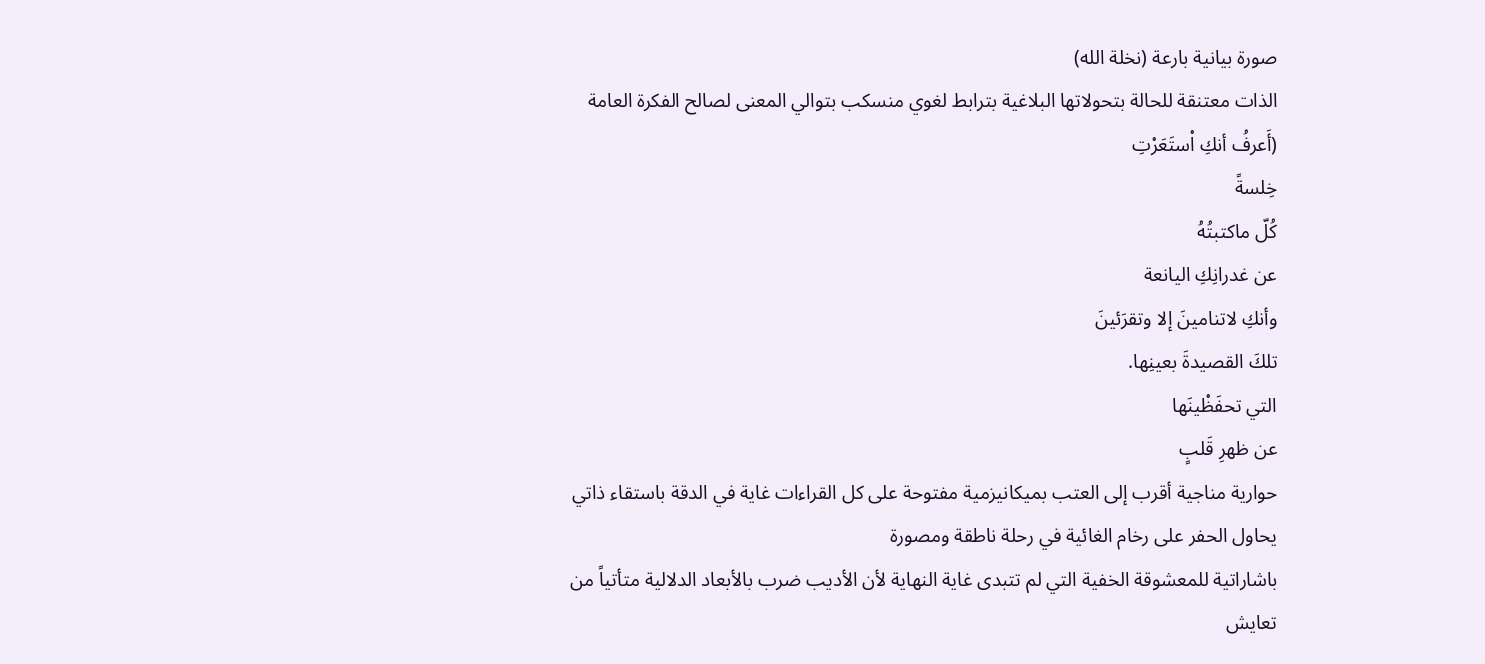صورة بيانية بارعة (نخلة الله)
الذات معتنقة للحالة بتحولاتها البلاغية بترابط لغوي منسكب بتوالي المعنى لصالح الفكرة العامة (أَعرفُ أنكِ اْستَعَرْتِ
خِلسةً
كُلّ ماكتبتُهُ
عن غدرانِكِ اليانعة
وأنكِ لاتنامينَ إلا وتقرَئينَ
تلكَ القصيدةَ بعينِها.
التي تحفَظْينَها
عن ظهرِ قَلبٍ
حوارية مناجية أقرب إلى العتب بميكانيزمية مفتوحة على كل القراءات غاية في الدقة باستقاء ذاتي يحاول الحفر على رخام الغائية في رحلة ناطقة ومصورة
باشاراتية للمعشوقة الخفية التي لم تتبدى غاية النهاية لأن الأديب ضرب بالأبعاد الدلالية متأتياً من تعايش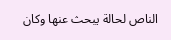الناص لحالة يبحث عنها وكان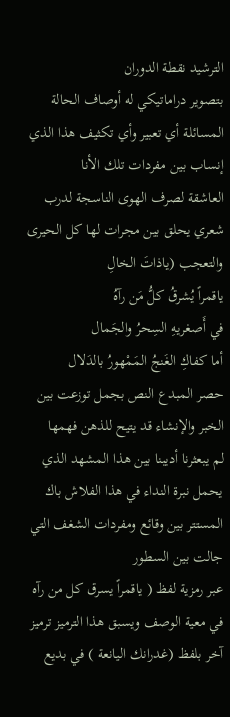الترشيد نقطة الدوران
بتصوير دراماتيكي له أوصاف الحالة المسائلة أي تعبير وأي تكثيف هذا الذي إنساب بين مفردات تلك الأنا
العاشقة لصرف الهوى الناسجة لدرب شعري يحلق بين مجرات لها كل الحيرى والتعجب (ياذاتَ الخالِ
ياقمراً يُشرقُ كلُّ مَن رآهُ
في أَصغريهِ السِحرُ والجَمال
أما كفاكِ الغَنجُ المَمْهورُ بالدَلال
حصر المبدع النص بجمل توزعت بين الخبر والإنشاء قد يتيح للذهن فهمها
لم يبعثرنا أديبنا بين هذا المشهد الذي يحمل نبرة النداء في هذا الفلاش باك المستتر بين وقائع ومفردات الشغف التي جالت بين السطور
عبر رمزية لفظ ( ياقمراً يسرق كل من رآه في معية الوصف ويسبق هذا الترميز ترميز آخر بلفظ (غدرانك اليانعة ) في بديع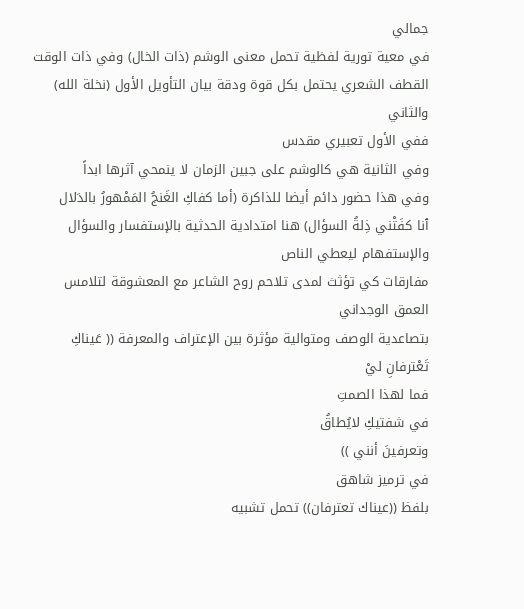جمالي
في معية تورية لفظية تحمل معنى الوشم (ذات الخال) وفي ذات الوقت القطف الشعري يحتمل بكل قوة ودقة بيان التأويل الأول (نخلة الله) والثاني
ففي الأول تعبيري مقدس
وفي الثانية هي كالوشم على جبين الزمان لا ينمحي آثرها ابداً
وفي هذا حضور دائم أيضا للذاكرة (أما كفاكِ الغَنجُ المَمْهورُ بالدَلال
ٱنا كفَتْني ذِلةُ السؤال) هنا امتدادية الحدثية بالإستفسار والسؤال والإستفهام ليعطي الناص
مفارقات كي تؤثث لمدى تلاحم روح الشاعر مع المعشوقة لتلامس العمق الوجداني
بتصاعدية الوصف ومتوالية مؤثرة بين الإعتراف والمعرفة (( عَيناكِ تَعْترفانِ ليْ
فما لهذا الصمتِ
في شفتيكِ لايُطاقُ
وتعرفينَ أنني ))
في ترميز شاهق
بلفظ ((عيناك تعترفان)) تحمل تشبيه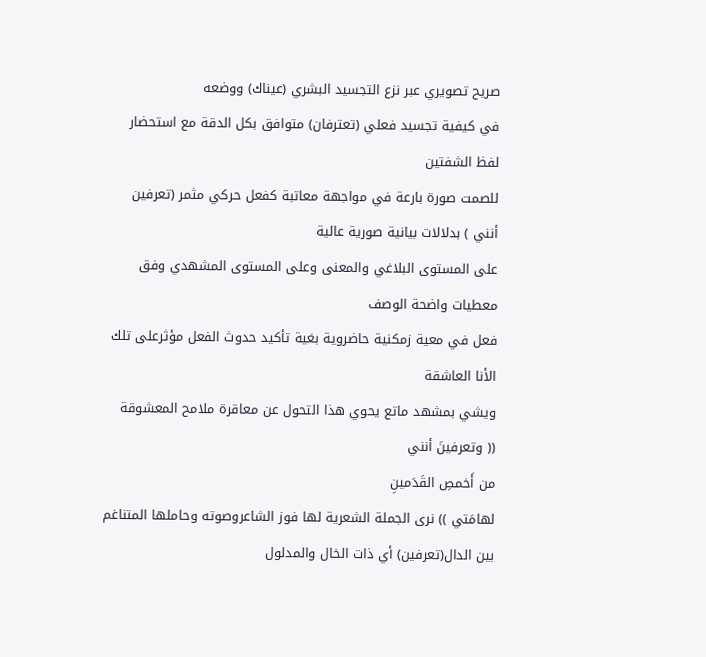صريح تصويري عبر نزع التجسيد البشري (عيناك) ووضعه
في كيفية تجسيد فعلي (تعترفان) متوافق بكل الدقة مع استحضار لفظ الشفتين
للصمت صورة بارعة في مواجهة معاتبة كفعل حركي مثمر (تعرفين أنني ) بدلالات بيانية صورية عالية
على المستوى البلاغي والمعنى وعلى المستوى المشهدي وفق معطيات واضحة الوصف
فعل في معية زمكنية حاضروية بغية تأكيد حدوث الفعل مؤثرعلى تلك الأنا العاشقة
ويشي بمشهد ماتع يحوي هذا التحول عن معاقرة ملامح المعشوقة
(( وتعرفينَ أنني
من أَخمصِ القَدَمينِ
لهامَتي )) نرى الجملة الشعرية لها فوز الشاعروصوته وحاملها المتناغم بين الدال(تعرفين) أي ذات الخال والمدلول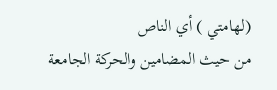(لهامتي ) أي الناص
من حيث المضامين والحركة الجامعة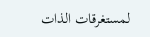لمستغرقات الذات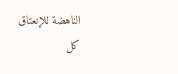الناهضة للإنعتاق
كل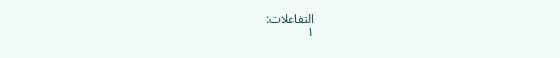التفاعلات:
١